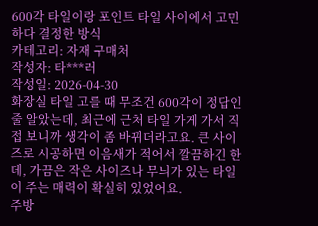600각 타일이랑 포인트 타일 사이에서 고민하다 결정한 방식
카테고리: 자재 구매처
작성자: 타***러
작성일: 2026-04-30
화장실 타일 고를 때 무조건 600각이 정답인 줄 알았는데, 최근에 근처 타일 가게 가서 직접 보니까 생각이 좀 바뀌더라고요. 큰 사이즈로 시공하면 이음새가 적어서 깔끔하긴 한데, 가끔은 작은 사이즈나 무늬가 있는 타일이 주는 매력이 확실히 있었어요.
주방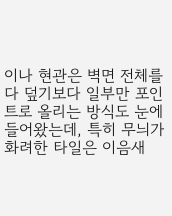이나 현관은 벽면 전체를 다 덮기보다 일부만 포인트로 올리는 방식도 눈에 들어왔는데, 특히 무늬가 화려한 타일은 이음새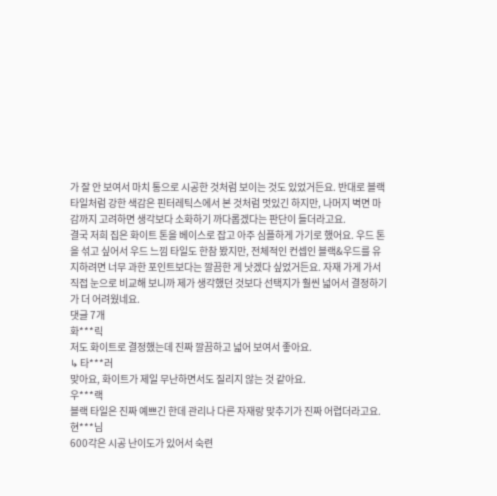가 잘 안 보여서 마치 통으로 시공한 것처럼 보이는 것도 있었거든요. 반대로 블랙 타일처럼 강한 색감은 핀터레틱스에서 본 것처럼 멋있긴 하지만, 나머지 벽면 마감까지 고려하면 생각보다 소화하기 까다롭겠다는 판단이 들더라고요.
결국 저희 집은 화이트 톤을 베이스로 잡고 아주 심플하게 가기로 했어요. 우드 톤을 섞고 싶어서 우드 느낌 타일도 한참 봤지만, 전체적인 컨셉인 블랙&우드를 유지하려면 너무 과한 포인트보다는 깔끔한 게 낫겠다 싶었거든요. 자재 가게 가서 직접 눈으로 비교해 보니까 제가 생각했던 것보다 선택지가 훨씬 넓어서 결정하기가 더 어려웠네요.
댓글 7개
화***릭
저도 화이트로 결정했는데 진짜 깔끔하고 넓어 보여서 좋아요.
↳ 타***러
맞아요, 화이트가 제일 무난하면서도 질리지 않는 것 같아요.
우***랙
블랙 타일은 진짜 예쁘긴 한데 관리나 다른 자재랑 맞추기가 진짜 어렵더라고요.
현***님
600각은 시공 난이도가 있어서 숙련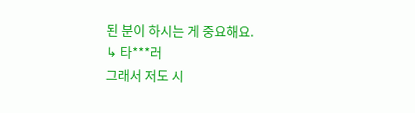된 분이 하시는 게 중요해요.
↳ 타***러
그래서 저도 시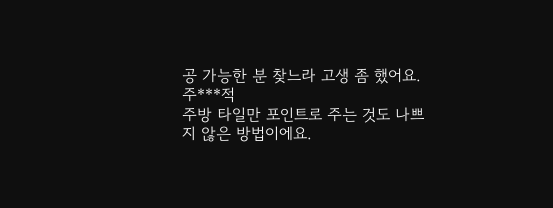공 가능한 분 찾느라 고생 좀 했어요.
주***적
주방 타일만 포인트로 주는 것도 나쁘지 않은 방법이에요.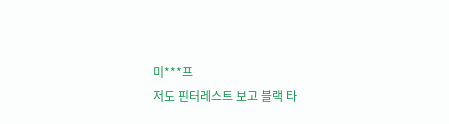미***프
저도 핀터레스트 보고 블랙 타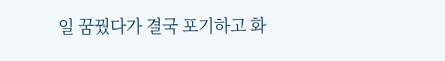일 꿈꿨다가 결국 포기하고 화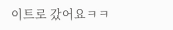이트로 갔어요ㅋㅋ